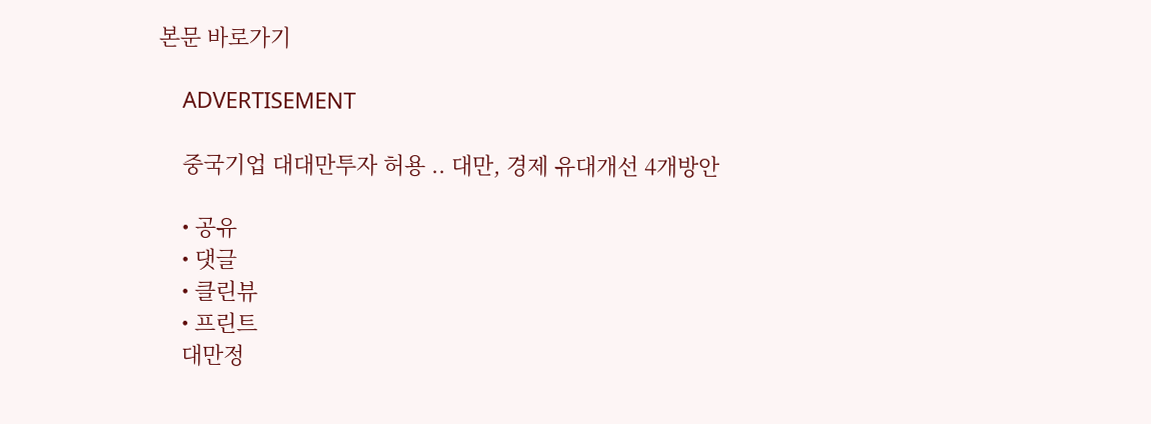본문 바로가기

    ADVERTISEMENT

    중국기업 대대만투자 허용 .. 대만, 경제 유대개선 4개방안

    • 공유
    • 댓글
    • 클린뷰
    • 프린트
    대만정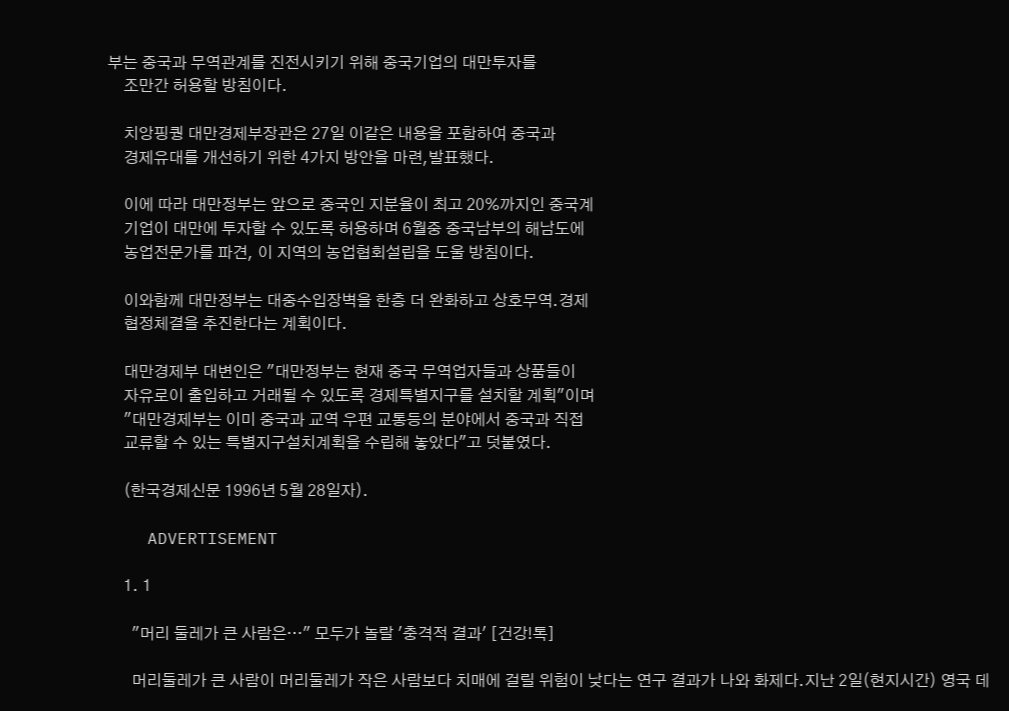부는 중국과 무역관계를 진전시키기 위해 중국기업의 대만투자를
    조만간 허용할 방침이다.

    치앙핑퀑 대만경제부장관은 27일 이같은 내용을 포함하여 중국과
    경제유대를 개선하기 위한 4가지 방안을 마련,발표했다.

    이에 따라 대만정부는 앞으로 중국인 지분율이 최고 20%까지인 중국계
    기업이 대만에 투자할 수 있도록 허용하며 6월중 중국남부의 해남도에
    농업전문가를 파견, 이 지역의 농업협회설립을 도울 방침이다.

    이와함께 대만정부는 대중수입장벽을 한층 더 완화하고 상호무역.경제
    협정체결을 추진한다는 계획이다.

    대만경제부 대변인은 "대만정부는 현재 중국 무역업자들과 상품들이
    자유로이 출입하고 거래될 수 있도록 경제특별지구를 설치할 계획"이며
    "대만경제부는 이미 중국과 교역 우편 교통등의 분야에서 중국과 직접
    교류할 수 있는 특별지구설치계획을 수립해 놓았다"고 덧붙였다.

    (한국경제신문 1996년 5월 28일자).

    ADVERTISEMENT

    1. 1

      "머리 둘레가 큰 사람은…" 모두가 놀랄 '충격적 결과' [건강!톡]

      머리둘레가 큰 사람이 머리둘레가 작은 사람보다 치매에 걸릴 위험이 낮다는 연구 결과가 나와 화제다.지난 2일(현지시간) 영국 데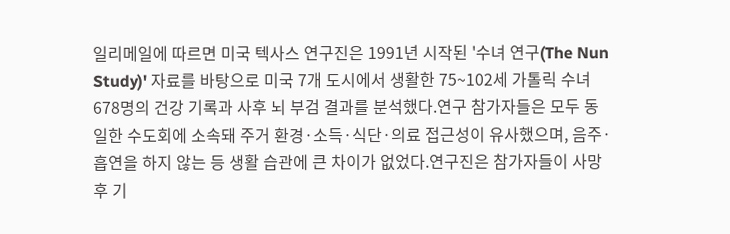일리메일에 따르면 미국 텍사스 연구진은 1991년 시작된 '수녀 연구(The Nun Study)' 자료를 바탕으로 미국 7개 도시에서 생활한 75~102세 가톨릭 수녀 678명의 건강 기록과 사후 뇌 부검 결과를 분석했다.연구 참가자들은 모두 동일한 수도회에 소속돼 주거 환경·소득·식단·의료 접근성이 유사했으며, 음주·흡연을 하지 않는 등 생활 습관에 큰 차이가 없었다.연구진은 참가자들이 사망 후 기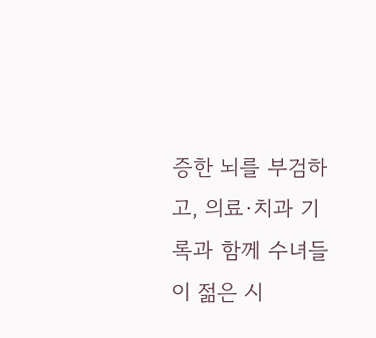증한 뇌를 부검하고, 의료·치과 기록과 함께 수녀들이 젊은 시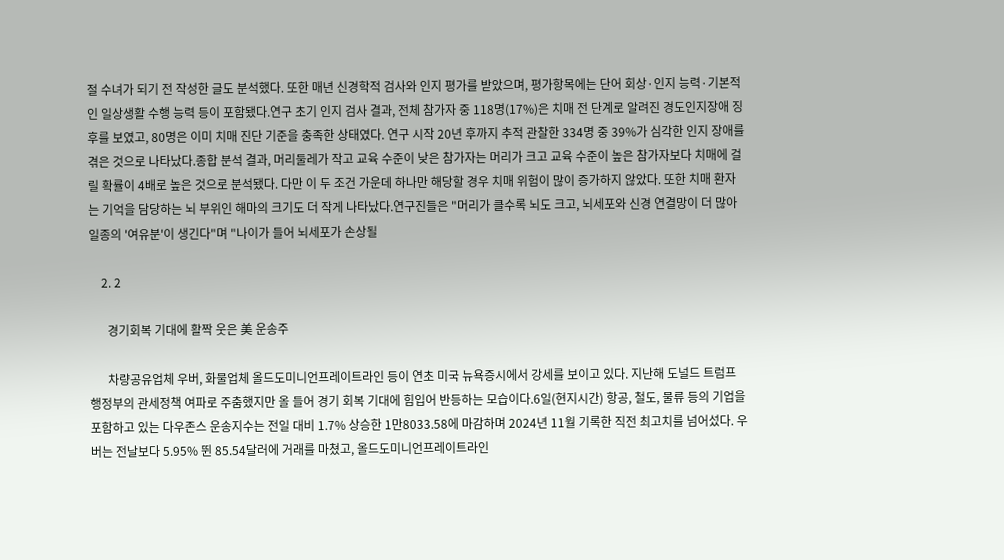절 수녀가 되기 전 작성한 글도 분석했다. 또한 매년 신경학적 검사와 인지 평가를 받았으며, 평가항목에는 단어 회상·인지 능력·기본적인 일상생활 수행 능력 등이 포함됐다.연구 초기 인지 검사 결과, 전체 참가자 중 118명(17%)은 치매 전 단계로 알려진 경도인지장애 징후를 보였고, 80명은 이미 치매 진단 기준을 충족한 상태였다. 연구 시작 20년 후까지 추적 관찰한 334명 중 39%가 심각한 인지 장애를 겪은 것으로 나타났다.종합 분석 결과, 머리둘레가 작고 교육 수준이 낮은 참가자는 머리가 크고 교육 수준이 높은 참가자보다 치매에 걸릴 확률이 4배로 높은 것으로 분석됐다. 다만 이 두 조건 가운데 하나만 해당할 경우 치매 위험이 많이 증가하지 않았다. 또한 치매 환자는 기억을 담당하는 뇌 부위인 해마의 크기도 더 작게 나타났다.연구진들은 "머리가 클수록 뇌도 크고, 뇌세포와 신경 연결망이 더 많아 일종의 '여유분'이 생긴다"며 "나이가 들어 뇌세포가 손상될

    2. 2

      경기회복 기대에 활짝 웃은 美 운송주

      차량공유업체 우버, 화물업체 올드도미니언프레이트라인 등이 연초 미국 뉴욕증시에서 강세를 보이고 있다. 지난해 도널드 트럼프 행정부의 관세정책 여파로 주춤했지만 올 들어 경기 회복 기대에 힘입어 반등하는 모습이다.6일(현지시간) 항공, 철도, 물류 등의 기업을 포함하고 있는 다우존스 운송지수는 전일 대비 1.7% 상승한 1만8033.58에 마감하며 2024년 11월 기록한 직전 최고치를 넘어섰다. 우버는 전날보다 5.95% 뛴 85.54달러에 거래를 마쳤고, 올드도미니언프레이트라인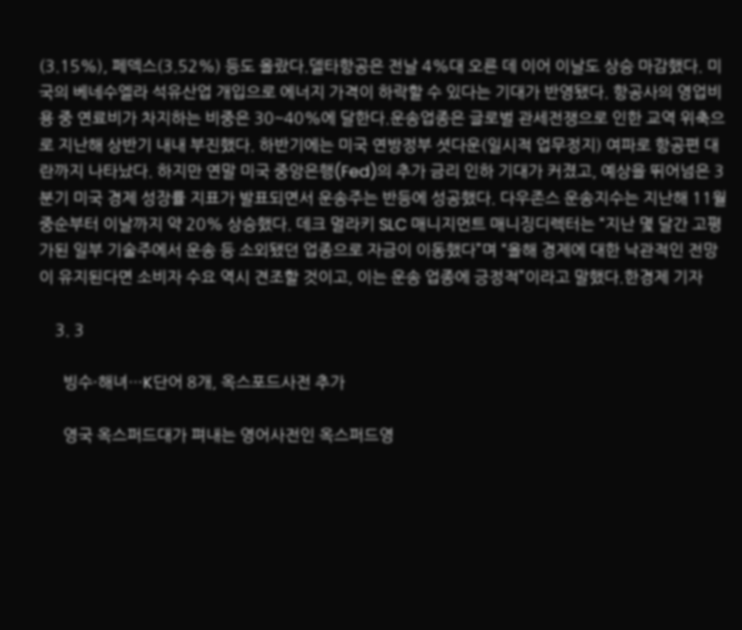(3.15%), 페덱스(3.52%) 등도 올랐다.델타항공은 전날 4%대 오른 데 이어 이날도 상승 마감했다. 미국의 베네수엘라 석유산업 개입으로 에너지 가격이 하락할 수 있다는 기대가 반영됐다. 항공사의 영업비용 중 연료비가 차지하는 비중은 30~40%에 달한다.운송업종은 글로벌 관세전쟁으로 인한 교역 위축으로 지난해 상반기 내내 부진했다. 하반기에는 미국 연방정부 셧다운(일시적 업무정지) 여파로 항공편 대란까지 나타났다. 하지만 연말 미국 중앙은행(Fed)의 추가 금리 인하 기대가 커졌고, 예상을 뛰어넘은 3분기 미국 경제 성장률 지표가 발표되면서 운송주는 반등에 성공했다. 다우존스 운송지수는 지난해 11월 중순부터 이날까지 약 20% 상승했다. 데크 멀라키 SLC 매니지먼트 매니징디렉터는 “지난 몇 달간 고평가된 일부 기술주에서 운송 등 소외됐던 업종으로 자금이 이동했다”며 “올해 경제에 대한 낙관적인 전망이 유지된다면 소비자 수요 역시 견조할 것이고, 이는 운송 업종에 긍정적”이라고 말했다.한경제 기자

    3. 3

      빙수·해녀…K단어 8개, 옥스포드사전 추가

      영국 옥스퍼드대가 펴내는 영어사전인 옥스퍼드영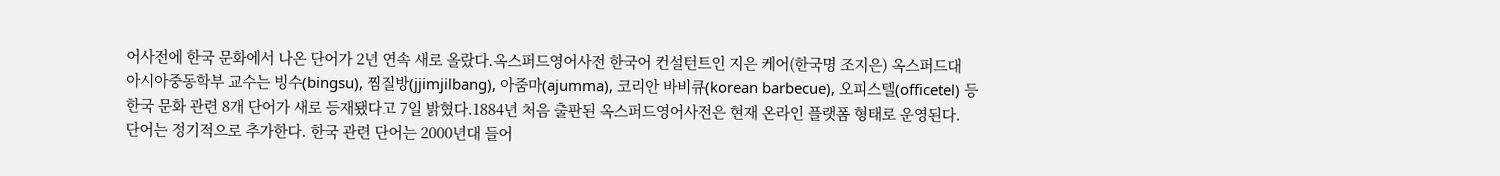어사전에 한국 문화에서 나온 단어가 2년 연속 새로 올랐다.옥스퍼드영어사전 한국어 컨설턴트인 지은 케어(한국명 조지은) 옥스퍼드대 아시아중동학부 교수는 빙수(bingsu), 찜질방(jjimjilbang), 아줌마(ajumma), 코리안 바비큐(korean barbecue), 오피스텔(officetel) 등 한국 문화 관련 8개 단어가 새로 등재됐다고 7일 밝혔다.1884년 처음 출판된 옥스퍼드영어사전은 현재 온라인 플랫폼 형태로 운영된다. 단어는 정기적으로 추가한다. 한국 관련 단어는 2000년대 들어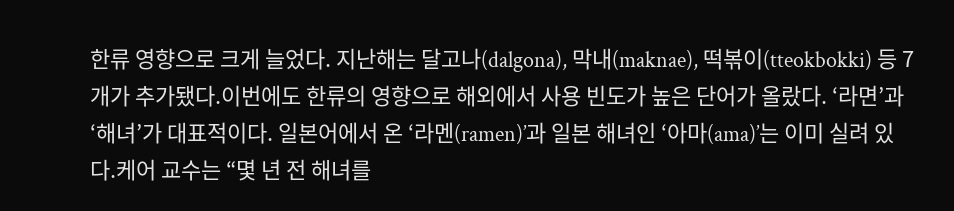한류 영향으로 크게 늘었다. 지난해는 달고나(dalgona), 막내(maknae), 떡볶이(tteokbokki) 등 7개가 추가됐다.이번에도 한류의 영향으로 해외에서 사용 빈도가 높은 단어가 올랐다. ‘라면’과 ‘해녀’가 대표적이다. 일본어에서 온 ‘라멘(ramen)’과 일본 해녀인 ‘아마(ama)’는 이미 실려 있다.케어 교수는 “몇 년 전 해녀를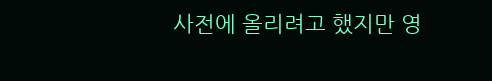사전에 올리려고 했지만 영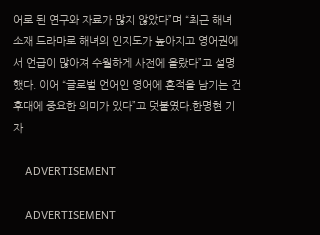어로 된 연구와 자료가 많지 않았다”며 “최근 해녀 소재 드라마로 해녀의 인지도가 높아지고 영어권에서 언급이 많아져 수월하게 사전에 올랐다”고 설명했다. 이어 “글로벌 언어인 영어에 흔적을 남기는 건 후대에 중요한 의미가 있다”고 덧붙였다.한명현 기자

    ADVERTISEMENT

    ADVERTISEMENT